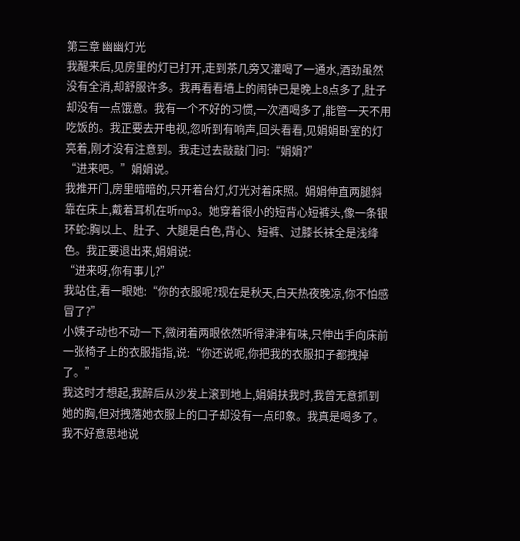第三章 幽幽灯光
我醒来后,见房里的灯已打开,走到茶几旁又灌喝了一通水,酒劲虽然没有全消,却舒服许多。我再看看墙上的闹钟已是晚上8点多了,肚子却没有一点饿意。我有一个不好的习惯,一次酒喝多了,能管一天不用吃饭的。我正要去开电视,忽听到有响声,回头看看,见娟娟卧室的灯亮着,刚才没有注意到。我走过去敲敲门问:“娟娟?”
“进来吧。”娟娟说。
我推开门,房里暗暗的,只开着台灯,灯光对着床照。娟娟伸直两腿斜靠在床上,戴着耳机在听mp3。她穿着很小的短背心短裤头,像一条银环蛇:胸以上、肚子、大腿是白色,背心、短裤、过膝长袜全是浅绛色。我正要退出来,娟娟说:
“进来呀,你有事儿?”
我站住,看一眼她:“你的衣服呢?现在是秋天,白天热夜晚凉,你不怕感冒了?”
小姨子动也不动一下,微闭着两眼依然听得津津有味,只伸出手向床前一张椅子上的衣服指指,说:“你还说呢,你把我的衣服扣子都拽掉了。”
我这时才想起,我醉后从沙发上滚到地上,娟娟扶我时,我曾无意抓到她的胸,但对拽落她衣服上的口子却没有一点印象。我真是喝多了。我不好意思地说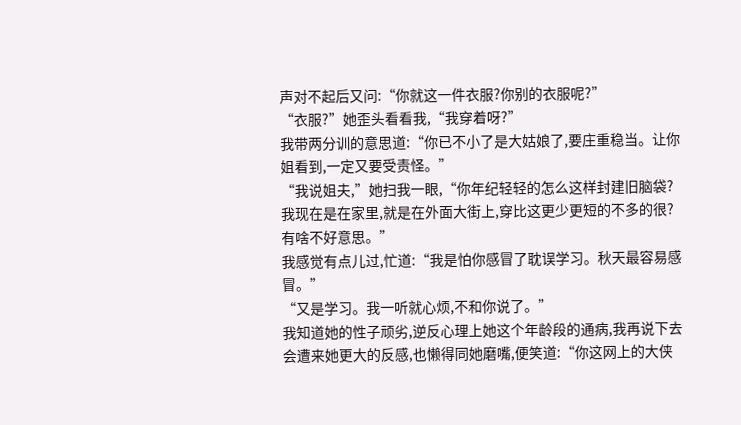声对不起后又问:“你就这一件衣服?你别的衣服呢?”
“衣服?”她歪头看看我,“我穿着呀?”
我带两分训的意思道:“你已不小了是大姑娘了,要庄重稳当。让你姐看到,一定又要受责怪。”
“我说姐夫,”她扫我一眼,“你年纪轻轻的怎么这样封建旧脑袋?我现在是在家里,就是在外面大街上,穿比这更少更短的不多的很?有啥不好意思。”
我感觉有点儿过,忙道:“我是怕你感冒了耽误学习。秋天最容易感冒。”
“又是学习。我一听就心烦,不和你说了。”
我知道她的性子顽劣,逆反心理上她这个年龄段的通病,我再说下去会遭来她更大的反感,也懒得同她磨嘴,便笑道:“你这网上的大侠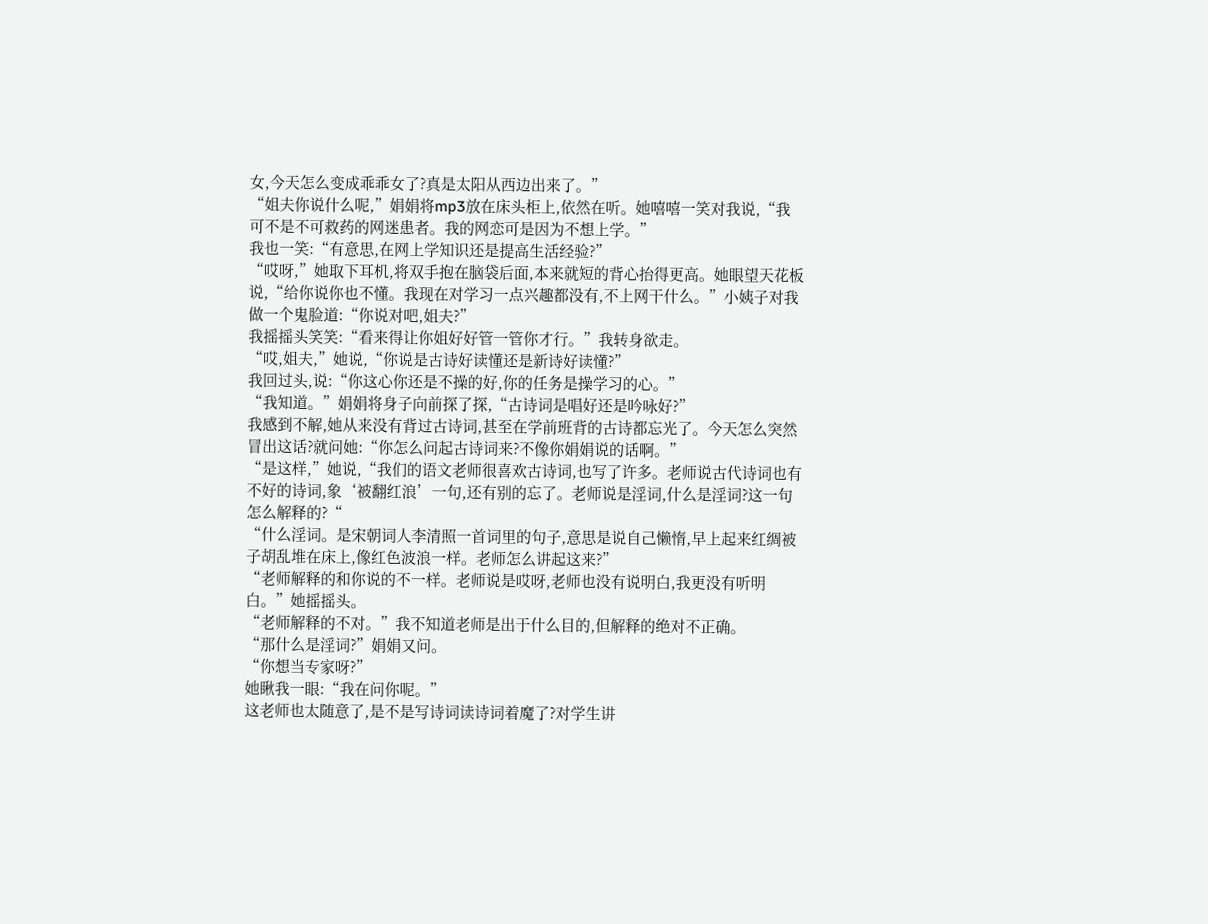女,今天怎么变成乖乖女了?真是太阳从西边出来了。”
“姐夫你说什么呢,”娟娟将mp3放在床头柜上,依然在听。她嘻嘻一笑对我说,“我可不是不可救药的网迷患者。我的网恋可是因为不想上学。”
我也一笑:“有意思,在网上学知识还是提高生活经验?”
“哎呀,”她取下耳机,将双手抱在脑袋后面,本来就短的背心抬得更高。她眼望天花板说,“给你说你也不懂。我现在对学习一点兴趣都没有,不上网干什么。”小姨子对我做一个鬼脸道:“你说对吧,姐夫?”
我摇摇头笑笑:“看来得让你姐好好管一管你才行。”我转身欲走。
“哎,姐夫,”她说,“你说是古诗好读懂还是新诗好读懂?”
我回过头,说:“你这心你还是不操的好,你的任务是操学习的心。”
“我知道。”娟娟将身子向前探了探,“古诗词是唱好还是吟咏好?”
我感到不解,她从来没有背过古诗词,甚至在学前班背的古诗都忘光了。今天怎么突然冒出这话?就问她:“你怎么问起古诗词来?不像你娟娟说的话啊。”
“是这样,”她说,“我们的语文老师很喜欢古诗词,也写了许多。老师说古代诗词也有不好的诗词,象‘被翻红浪’一句,还有别的忘了。老师说是淫词,什么是淫词?这一句怎么解释的?“
“什么淫词。是宋朝词人李清照一首词里的句子,意思是说自己懒惰,早上起来红绸被子胡乱堆在床上,像红色波浪一样。老师怎么讲起这来?”
“老师解释的和你说的不一样。老师说是哎呀,老师也没有说明白,我更没有听明白。”她摇摇头。
“老师解释的不对。”我不知道老师是出于什么目的,但解释的绝对不正确。
“那什么是淫词?”娟娟又问。
“你想当专家呀?”
她瞅我一眼:“我在问你呢。”
这老师也太随意了,是不是写诗词读诗词着魔了?对学生讲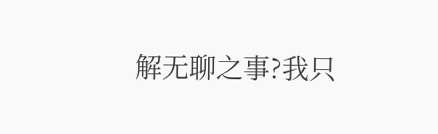解无聊之事?我只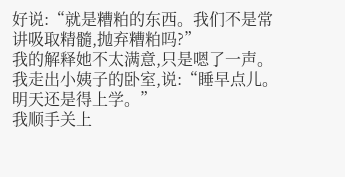好说:“就是糟粕的东西。我们不是常讲吸取精髓,抛弃糟粕吗?”
我的解释她不太满意,只是嗯了一声。
我走出小姨子的卧室,说:“睡早点儿。明天还是得上学。”
我顺手关上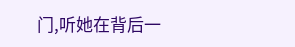门,听她在背后一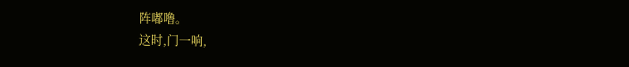阵嘟噜。
这时,门一响,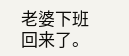老婆下班回来了。